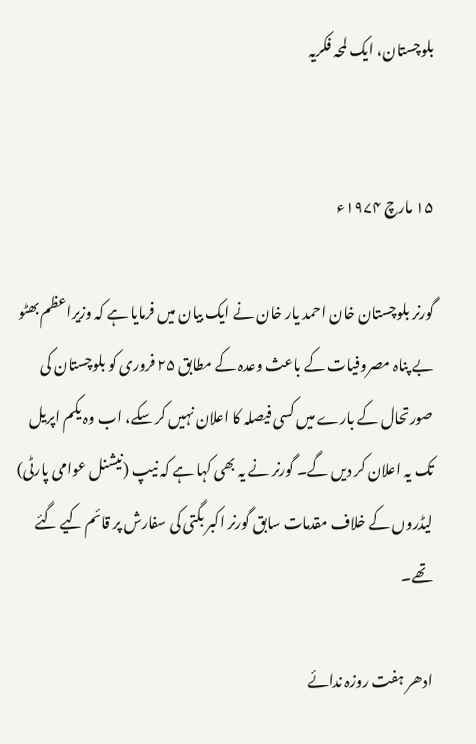بلوچستان، ایک لمحہ فکریہ


۱۵ مارچ ۱۹۷۴ء

گورنر بلوچستان خان احمد یار خان نے ایک بیان میں فرمایا ہے کہ وزیراعظم بھٹو بے پناہ مصروفیات کے باعث وعدہ کے مطابق ۲۵ فروری کو بلوچستان کی صورتحال کے بارے میں کسی فیصلہ کا اعلان نہیں کر سکے، اب وہ یکم اپریل تک یہ اعلان کر دیں گے۔ گورنر نے یہ بھی کہا ہے کہ نیپ (نیشنل عوامی پارٹی) لیڈروں کے خلاف مقدمات سابق گورنر اکبر بگتی کی سفارش پر قائم کیے گئے تھے۔

ادھر ہفت روزہ ندائے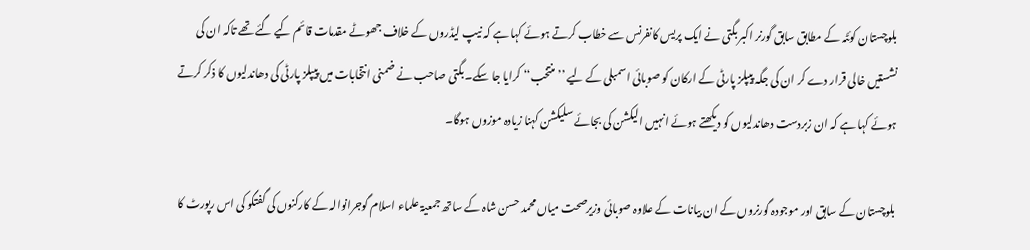بلوچستان کوئٹہ کے مطابق سابق گورنر اکبر بگتی نے ایک پریس کانفرنس سے خطاب کرتے ہوئے کہا ہے کہ نیپ لیڈروں کے خلاف جھوٹے مقدمات قائم کیے گئے تھے تاکہ ان کی نشستیں خالی قرار دے کر ان کی جگہ پیپلز پارٹی کے ارکان کو صوبائی اسمبلی کے لیے ’’منتخب‘‘ کرایا جا سکے۔ بگتی صاحب نے ضمنی انتخابات میں پیپلز پارٹی کی دھاندلیوں کا ذکر کرتے ہوئے کہا ہے کہ ان زبردست دھاندلیوں کو دیکھتے ہوئے انہیں الیکشن کی بجائے سلیکشن کہنا زیادہ موزوں ہوگا۔

بلوچستان کے سابق اور موجودہ گورنروں کے ان بیانات کے علاوہ صوبائی وزیرصحت میاں محمد حسن شاہ کے ساتھ جمعیۃ علماء اسلام گوجرانوالہ کے کارکنوں کی گفتگو کی اس رپورٹ کا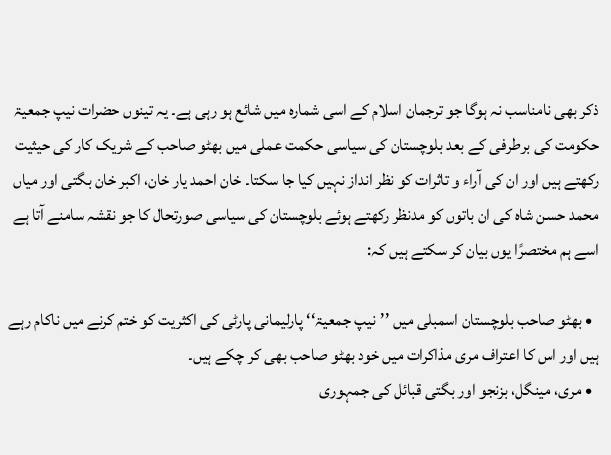ذکر بھی نامناسب نہ ہوگا جو ترجمان اسلام کے اسی شمارہ میں شائع ہو رہی ہے۔ یہ تینوں حضرات نیپ جمعیۃ حکومت کی برطرفی کے بعد بلوچستان کی سیاسی حکمت عملی میں بھٹو صاحب کے شریک کار کی حیثیت رکھتے ہیں اور ان کی آراء و تاثرات کو نظر انداز نہیں کیا جا سکتا۔ خان احمد یار خان، اکبر خان بگتی اور میاں محمد حسن شاہ کی ان باتوں کو مدنظر رکھتے ہوئے بلوچستان کی سیاسی صورتحال کا جو نقشہ سامنے آتا ہے اسے ہم مختصرًا یوں بیان کر سکتے ہیں کہ:

  • بھٹو صاحب بلوچستان اسمبلی میں ’’نیپ جمعیۃ‘‘ پارلیمانی پارٹی کی اکثریت کو ختم کرنے میں ناکام رہے ہیں اور اس کا اعتراف مری مذاکرات میں خود بھٹو صاحب بھی کر چکے ہیں۔
  • مری، مینگل، بزنجو اور بگتی قبائل کی جمہوری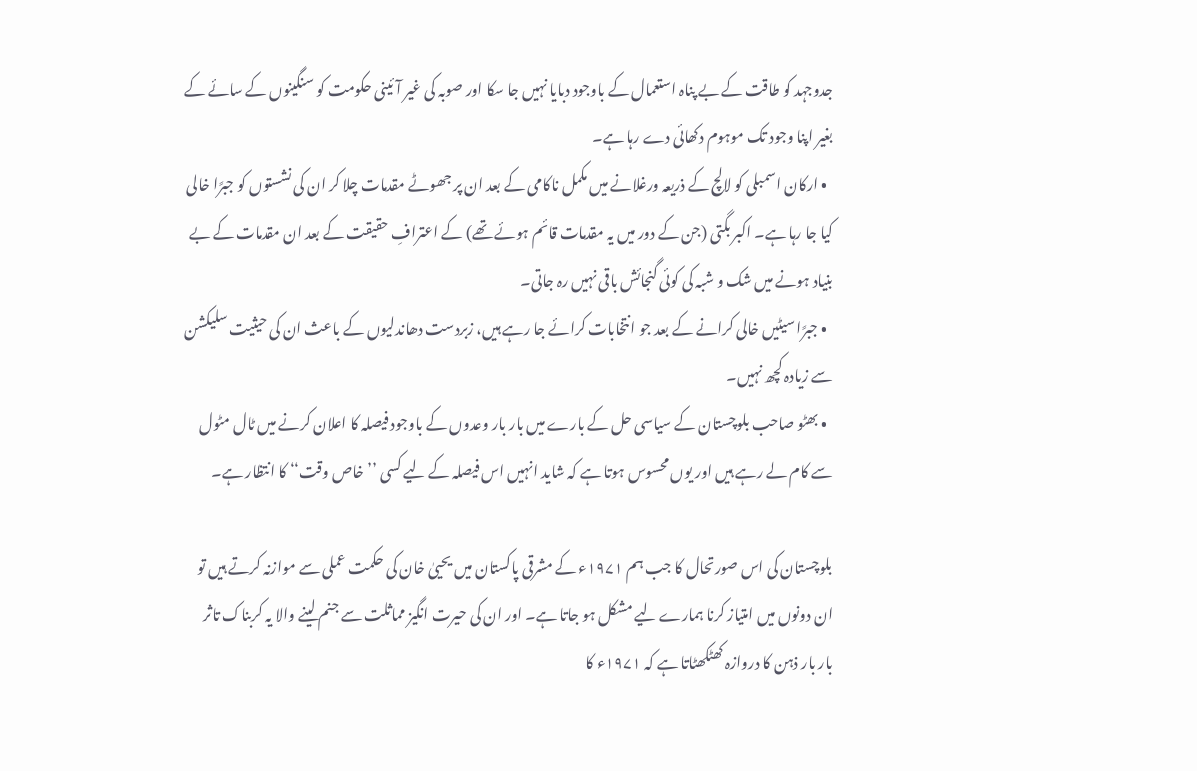جدوجہد کو طاقت کے بے پناہ استعمال کے باوجود دبایا نہیں جا سکا اور صوبہ کی غیر آئینی حکومت کو سنگینوں کے سائے کے بغیر اپنا وجود تک موہوم دکھائی دے رہا ہے۔
  • ارکان اسمبلی کو لالچ کے ذریعہ ورغلانے میں مکمل ناکامی کے بعد ان پر جھوٹے مقدمات چلا کر ان کی نشستوں کو جبرًا خالی کیا جا رہا ہے۔ اکبر بگتی (جن کے دور میں یہ مقدمات قائم ہوئے تھے) کے اعترافِ حقیقت کے بعد ان مقدمات کے بے بنیاد ہونے میں شک و شبہ کی کوئی گنجائش باقی نہیں رہ جاتی۔
  • جبرًا سیٹیں خالی کرانے کے بعد جو انتخابات کرائے جا رہے ہیں، زبردست دھاندلیوں کے باعث ان کی حیثیت سلیکشن سے زیادہ کچھ نہیں۔
  • بھٹو صاحب بلوچستان کے سیاسی حل کے بارے میں بار بار وعدوں کے باوجود فیصلہ کا اعلان کرنے میں ٹال مٹول سے کام لے رہے ہیں اور یوں محسوس ہوتا ہے کہ شاید انہیں اس فیصلہ کے لیے کسی ’’خاص وقت‘‘ کا انتظار ہے۔

بلوچستان کی اس صورتحال کا جب ہم ۱۹۷۱ء کے مشرقی پاکستان میں یحییٰ خان کی حکمت عملی سے موازنہ کرتے ہیں تو ان دونوں میں امتیاز کرنا ہمارے لیے مشکل ہو جاتا ہے۔ اور ان کی حیرت انگیز مماثلت سے جنم لینے والا یہ کربناک تاثر بار بار ذہن کا دروازہ کھٹکھٹاتا ہے کہ ۱۹۷۱ء کا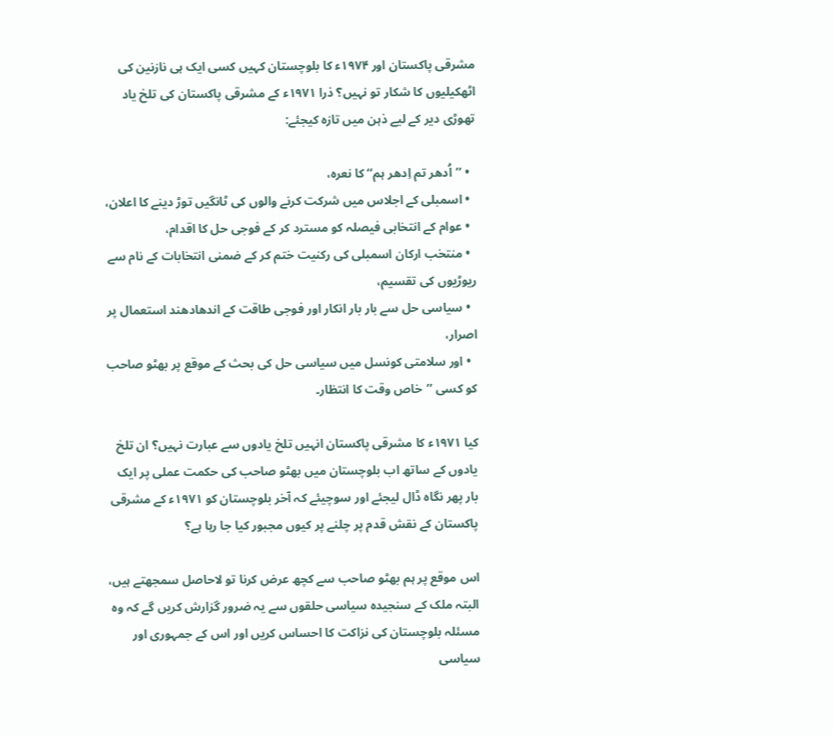مشرقی پاکستان اور ۱۹۷۴ء کا بلوچستان کہیں کسی ایک ہی نازنین کی اٹھکیلیوں کا شکار تو نہیں؟ ذرا ۱۹۷۱ء کے مشرقی پاکستان کی تلخ یاد تھوڑی دیر کے لیے ذہن میں تازہ کیجئے:

  • ’’اُدھر تم اِدھر ہم‘‘ کا نعرہ،
  • اسمبلی کے اجلاس میں شرکت کرنے والوں کی ٹانگیں توڑ دینے کا اعلان،
  • عوام کے انتخابی فیصلہ کو مسترد کر کے فوجی حل کا اقدام،
  • منتخب ارکان اسمبلی کی رکنیت ختم کر کے ضمنی انتخابات کے نام سے ریوڑیوں کی تقسیم،
  • سیاسی حل سے بار بار انکار اور فوجی طاقت کے اندھادھند استعمال پر اصرار،
  • اور سلامتی کونسل میں سیاسی حل کی بحث کے موقع پر بھٹو صاحب کو کسی ’’خاص وقت کا انتظار۔

کیا ۱۹۷۱ء کا مشرقی پاکستان انہیں تلخ یادوں سے عبارت نہیں؟ ان تلخ یادوں کے ساتھ اب بلوچستان میں بھٹو صاحب کی حکمت عملی پر ایک بار پھر نگاہ ڈال لیجئے اور سوچیئے کہ آخر بلوچستان کو ۱۹۷۱ء کے مشرقی پاکستان کے نقش قدم پر چلنے پر کیوں مجبور کیا جا رہا ہے؟

اس موقع پر ہم بھٹو صاحب سے کچھ عرض کرنا تو لاحاصل سمجھتے ہیں، البتہ ملک کے سنجیدہ سیاسی حلقوں سے یہ ضرور گزارش کریں گے کہ وہ مسئلہ بلوچستان کی نزاکت کا احساس کریں اور اس کے جمہوری اور سیاسی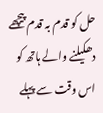حل کو قدم بہ قدم پیچھے دھکیلنے والے ہاتھ کو اس وقت سے پہلے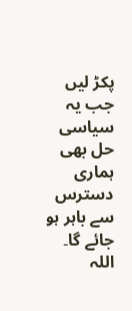پکڑ لیں جب یہ سیاسی حل بھی ہماری دسترس سے باہر ہو جائے گا۔ اللہ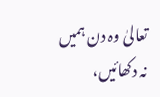تعالیٰ وہ دن ہمیں نہ دکھائیں،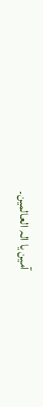آمین یا الہ العالمین۔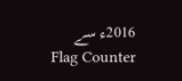2016ء سے
Flag Counter